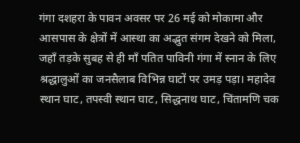गंगा दशहरा के पावन अवसर पर 26 मई को मोकामा और आसपास के क्षेत्रों में आस्था का अद्भुत संगम देखने को मिला, जहाँ तड़के सुबह से ही माँ पतित पाविनी गंगा में स्नान के लिए श्रद्धालुओं का जनसैलाब विभिन्न घाटों पर उमड़ पड़ा। महादेव स्थान घाट, तपस्वी स्थान घाट, सिद्धनाथ घाट, चिंतामणि चक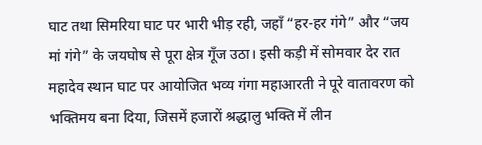घाट तथा सिमरिया घाट पर भारी भीड़ रही, जहाँ “हर-हर गंगे” और “जय मां गंगे” के जयघोष से पूरा क्षेत्र गूँज उठा। इसी कड़ी में सोमवार देर रात महादेव स्थान घाट पर आयोजित भव्य गंगा महाआरती ने पूरे वातावरण को भक्तिमय बना दिया, जिसमें हजारों श्रद्धालु भक्ति में लीन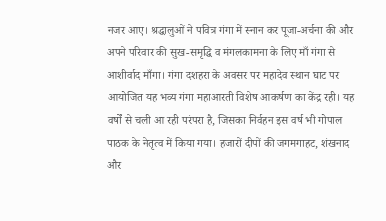नजर आए। श्रद्धालुओं ने पवित्र गंगा में स्नान कर पूजा-अर्चना की और अपने परिवार की सुख-समृद्धि व मंगलकामना के लिए माँ गंगा से आशीर्वाद माँगा। गंगा दशहरा के अवसर पर महादेव स्थान घाट पर आयोजित यह भव्य गंगा महाआरती विशेष आकर्षण का केंद्र रही। यह वर्षों से चली आ रही परंपरा है, जिसका निर्वहन इस वर्ष भी गोपाल पाठक के नेतृत्व में किया गया। हजारों दीपों की जगमगाहट, शंखनाद और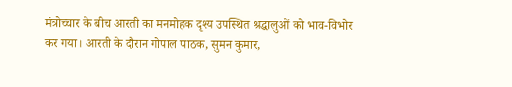मंत्रोच्चार के बीच आरती का मनमोहक दृश्य उपस्थित श्रद्धालुओं को भाव-विभोर कर गया। आरती के दौरान गोपाल पाठक, सुमन कुमार,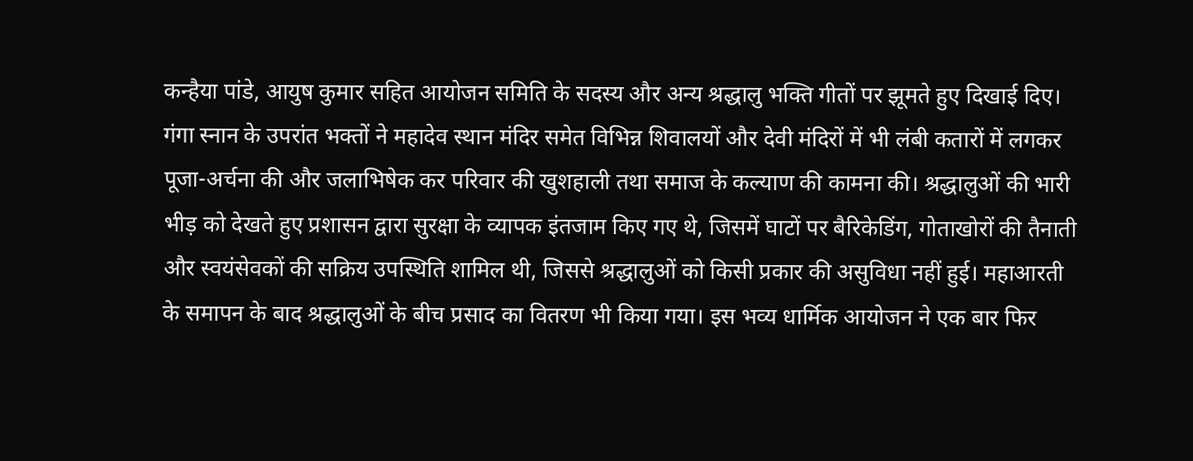कन्हैया पांडे, आयुष कुमार सहित आयोजन समिति के सदस्य और अन्य श्रद्धालु भक्ति गीतों पर झूमते हुए दिखाई दिए। गंगा स्नान के उपरांत भक्तों ने महादेव स्थान मंदिर समेत विभिन्न शिवालयों और देवी मंदिरों में भी लंबी कतारों में लगकर पूजा-अर्चना की और जलाभिषेक कर परिवार की खुशहाली तथा समाज के कल्याण की कामना की। श्रद्धालुओं की भारी भीड़ को देखते हुए प्रशासन द्वारा सुरक्षा के व्यापक इंतजाम किए गए थे, जिसमें घाटों पर बैरिकेडिंग, गोताखोरों की तैनाती और स्वयंसेवकों की सक्रिय उपस्थिति शामिल थी, जिससे श्रद्धालुओं को किसी प्रकार की असुविधा नहीं हुई। महाआरती के समापन के बाद श्रद्धालुओं के बीच प्रसाद का वितरण भी किया गया। इस भव्य धार्मिक आयोजन ने एक बार फिर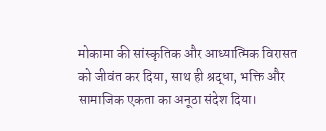मोकामा की सांस्कृतिक और आध्यात्मिक विरासत को जीवंत कर दिया, साथ ही श्रद्धा, भक्ति और सामाजिक एकता का अनूठा संदेश दिया।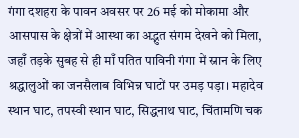गंगा दशहरा के पावन अवसर पर 26 मई को मोकामा और आसपास के क्षेत्रों में आस्था का अद्भुत संगम देखने को मिला, जहाँ तड़के सुबह से ही माँ पतित पाविनी गंगा में स्नान के लिए श्रद्धालुओं का जनसैलाब विभिन्न घाटों पर उमड़ पड़ा। महादेव स्थान घाट, तपस्वी स्थान घाट, सिद्धनाथ घाट, चिंतामणि चक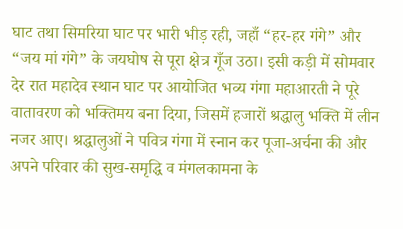घाट तथा सिमरिया घाट पर भारी भीड़ रही, जहाँ “हर-हर गंगे” और “जय मां गंगे” के जयघोष से पूरा क्षेत्र गूँज उठा। इसी कड़ी में सोमवार देर रात महादेव स्थान घाट पर आयोजित भव्य गंगा महाआरती ने पूरे वातावरण को भक्तिमय बना दिया, जिसमें हजारों श्रद्धालु भक्ति में लीन नजर आए। श्रद्धालुओं ने पवित्र गंगा में स्नान कर पूजा-अर्चना की और अपने परिवार की सुख-समृद्धि व मंगलकामना के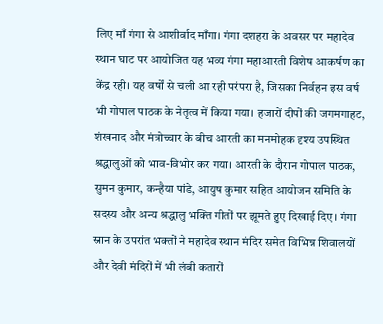लिए माँ गंगा से आशीर्वाद माँगा। गंगा दशहरा के अवसर पर महादेव स्थान घाट पर आयोजित यह भव्य गंगा महाआरती विशेष आकर्षण का केंद्र रही। यह वर्षों से चली आ रही परंपरा है, जिसका निर्वहन इस वर्ष भी गोपाल पाठक के नेतृत्व में किया गया। हजारों दीपों की जगमगाहट, शंखनाद और मंत्रोच्चार के बीच आरती का मनमोहक दृश्य उपस्थित श्रद्धालुओं को भाव-विभोर कर गया। आरती के दौरान गोपाल पाठक, सुमन कुमार, कन्हैया पांडे, आयुष कुमार सहित आयोजन समिति के सदस्य और अन्य श्रद्धालु भक्ति गीतों पर झूमते हुए दिखाई दिए। गंगा स्नान के उपरांत भक्तों ने महादेव स्थान मंदिर समेत विभिन्न शिवालयों और देवी मंदिरों में भी लंबी कतारों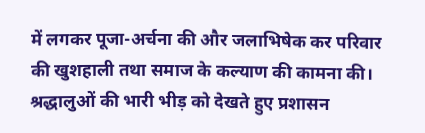में लगकर पूजा-अर्चना की और जलाभिषेक कर परिवार की खुशहाली तथा समाज के कल्याण की कामना की। श्रद्धालुओं की भारी भीड़ को देखते हुए प्रशासन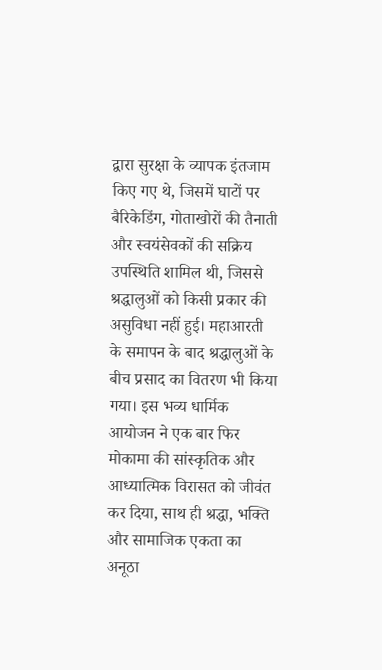द्वारा सुरक्षा के व्यापक इंतजाम किए गए थे, जिसमें घाटों पर बैरिकेडिंग, गोताखोरों की तैनाती और स्वयंसेवकों की सक्रिय उपस्थिति शामिल थी, जिससे श्रद्धालुओं को किसी प्रकार की असुविधा नहीं हुई। महाआरती के समापन के बाद श्रद्धालुओं के बीच प्रसाद का वितरण भी किया गया। इस भव्य धार्मिक आयोजन ने एक बार फिर मोकामा की सांस्कृतिक और आध्यात्मिक विरासत को जीवंत कर दिया, साथ ही श्रद्धा, भक्ति और सामाजिक एकता का अनूठा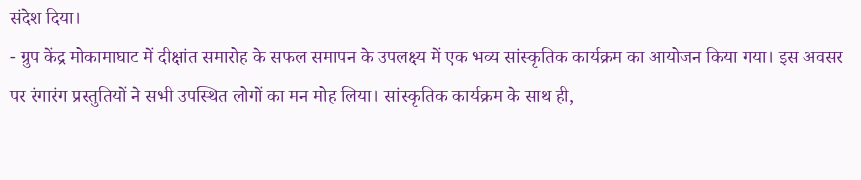संदेश दिया।
- ग्रुप केंद्र मोकामाघाट में दीक्षांत समारोह के सफल समापन के उपलक्ष्य में एक भव्य सांस्कृतिक कार्यक्रम का आयोजन किया गया। इस अवसर पर रंगारंग प्रस्तुतियों ने सभी उपस्थित लोगों का मन मोह लिया। सांस्कृतिक कार्यक्रम के साथ ही,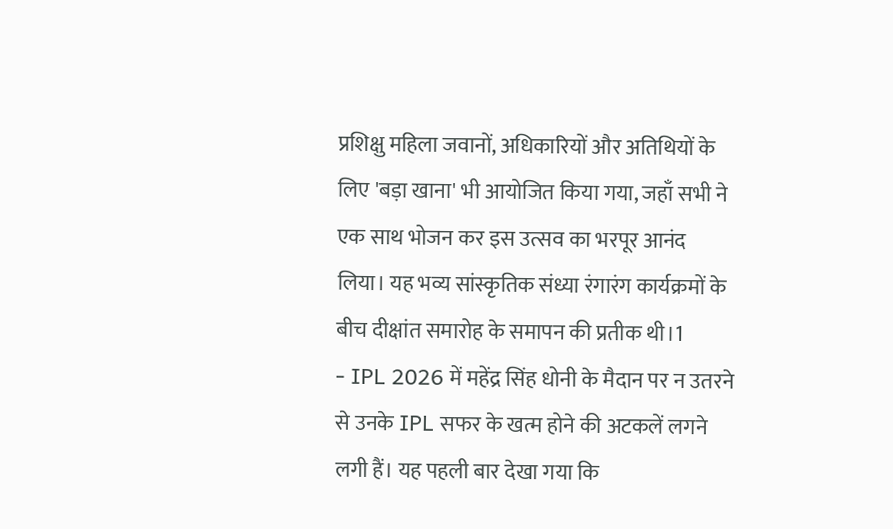प्रशिक्षु महिला जवानों, अधिकारियों और अतिथियों के लिए 'बड़ा खाना' भी आयोजित किया गया, जहाँ सभी ने एक साथ भोजन कर इस उत्सव का भरपूर आनंद लिया। यह भव्य सांस्कृतिक संध्या रंगारंग कार्यक्रमों के बीच दीक्षांत समारोह के समापन की प्रतीक थी।1
- IPL 2026 में महेंद्र सिंह धोनी के मैदान पर न उतरने से उनके IPL सफर के खत्म होने की अटकलें लगने लगी हैं। यह पहली बार देखा गया कि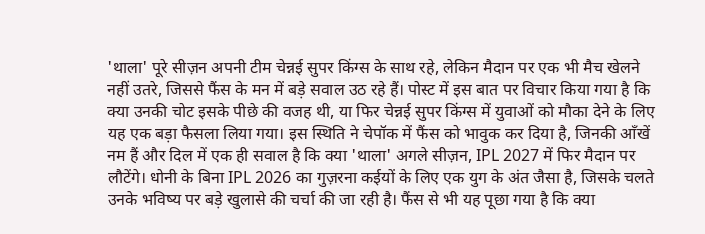'थाला' पूरे सीज़न अपनी टीम चेन्नई सुपर किंग्स के साथ रहे, लेकिन मैदान पर एक भी मैच खेलने नहीं उतरे, जिससे फैंस के मन में बड़े सवाल उठ रहे हैं। पोस्ट में इस बात पर विचार किया गया है कि क्या उनकी चोट इसके पीछे की वजह थी, या फिर चेन्नई सुपर किंग्स में युवाओं को मौका देने के लिए यह एक बड़ा फैसला लिया गया। इस स्थिति ने चेपॉक में फैंस को भावुक कर दिया है, जिनकी आँखें नम हैं और दिल में एक ही सवाल है कि क्या 'थाला' अगले सीज़न, IPL 2027 में फिर मैदान पर लौटेंगे। धोनी के बिना IPL 2026 का गुज़रना कईयों के लिए एक युग के अंत जैसा है, जिसके चलते उनके भविष्य पर बड़े खुलासे की चर्चा की जा रही है। फैंस से भी यह पूछा गया है कि क्या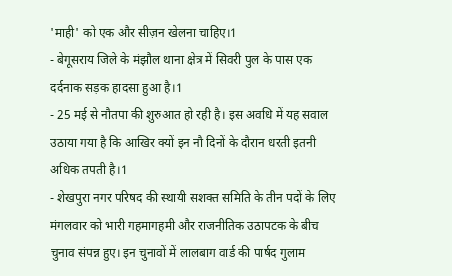'माही' को एक और सीज़न खेलना चाहिए।1
- बेगूसराय जिले के मंझौल थाना क्षेत्र में सिवरी पुल के पास एक दर्दनाक सड़क हादसा हुआ है।1
- 25 मई से नौतपा की शुरुआत हो रही है। इस अवधि में यह सवाल उठाया गया है कि आखिर क्यों इन नौ दिनों के दौरान धरती इतनी अधिक तपती है।1
- शेखपुरा नगर परिषद की स्थायी सशक्त समिति के तीन पदों के लिए मंगलवार को भारी गहमागहमी और राजनीतिक उठापटक के बीच चुनाव संपन्न हुए। इन चुनावों में लालबाग वार्ड की पार्षद गुलाम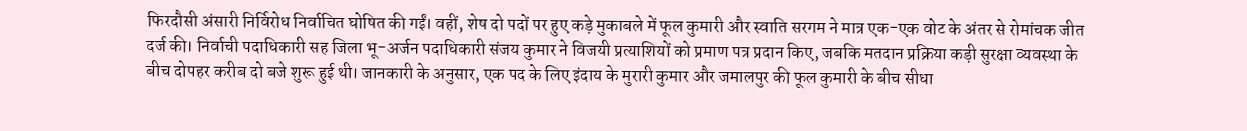फिरदौसी अंसारी निर्विरोध निर्वाचित घोषित की गईं। वहीं, शेष दो पदों पर हुए कड़े मुकाबले में फूल कुमारी और स्वाति सरगम ने मात्र एक-एक वोट के अंतर से रोमांचक जीत दर्ज की। निर्वाची पदाधिकारी सह जिला भू-अर्जन पदाधिकारी संजय कुमार ने विजयी प्रत्याशियों को प्रमाण पत्र प्रदान किए, जबकि मतदान प्रक्रिया कड़ी सुरक्षा व्यवस्था के बीच दोपहर करीब दो बजे शुरू हुई थी। जानकारी के अनुसार, एक पद के लिए इंदाय के मुरारी कुमार और जमालपुर की फूल कुमारी के बीच सीधा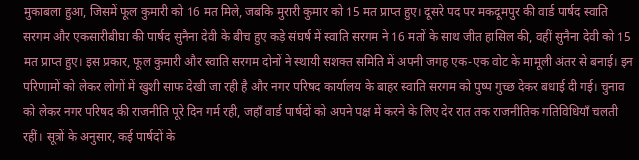मुकाबला हुआ, जिसमें फूल कुमारी को 16 मत मिले, जबकि मुरारी कुमार को 15 मत प्राप्त हुए। दूसरे पद पर मकदूमपुर की वार्ड पार्षद स्वाति सरगम और एकसारीबीघा की पार्षद सुनैना देवी के बीच हुए कड़े संघर्ष में स्वाति सरगम ने 16 मतों के साथ जीत हासिल की, वहीं सुनैना देवी को 15 मत प्राप्त हुए। इस प्रकार, फूल कुमारी और स्वाति सरगम दोनों ने स्थायी सशक्त समिति में अपनी जगह एक-एक वोट के मामूली अंतर से बनाई। इन परिणामों को लेकर लोगों में खुशी साफ देखी जा रही है और नगर परिषद कार्यालय के बाहर स्वाति सरगम को पुष्प गुच्छ देकर बधाई दी गई। चुनाव को लेकर नगर परिषद की राजनीति पूरे दिन गर्म रही, जहाँ वार्ड पार्षदों को अपने पक्ष में करने के लिए देर रात तक राजनीतिक गतिविधियाँ चलती रहीं। सूत्रों के अनुसार, कई पार्षदों के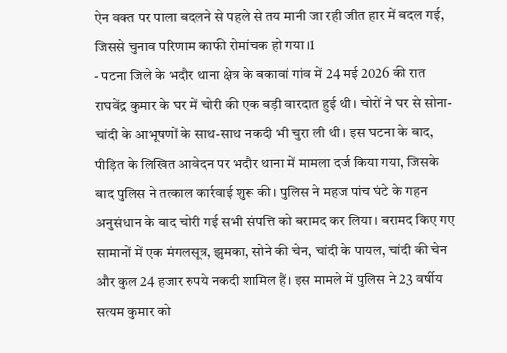ऐन वक्त पर पाला बदलने से पहले से तय मानी जा रही जीत हार में बदल गई, जिससे चुनाव परिणाम काफी रोमांचक हो गया।1
- पटना जिले के भदौर थाना क्षेत्र के बकावां गांव में 24 मई 2026 की रात राघवेंद्र कुमार के घर में चोरी की एक बड़ी वारदात हुई थी। चोरों ने घर से सोना-चांदी के आभूषणों के साथ-साथ नकदी भी चुरा ली थी। इस घटना के बाद, पीड़ित के लिखित आवेदन पर भदौर थाना में मामला दर्ज किया गया, जिसके बाद पुलिस ने तत्काल कार्रवाई शुरू की। पुलिस ने महज पांच घंटे के गहन अनुसंधान के बाद चोरी गई सभी संपत्ति को बरामद कर लिया। बरामद किए गए सामानों में एक मंगलसूत्र, झुमका, सोने की चेन, चांदी के पायल, चांदी की चेन और कुल 24 हजार रुपये नकदी शामिल हैं। इस मामले में पुलिस ने 23 वर्षीय सत्यम कुमार को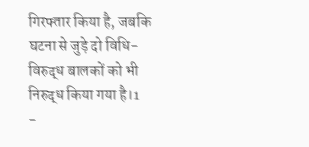गिरफ्तार किया है, जबकि घटना से जुड़े दो विधि-विरुद्ध बालकों को भी निरुद्ध किया गया है।1
-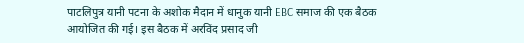पाटलिपुत्र यानी पटना के अशोक मैदान में धानुक यानी EBC समाज की एक बैठक आयोजित की गई। इस बैठक में अरविंद प्रसाद जी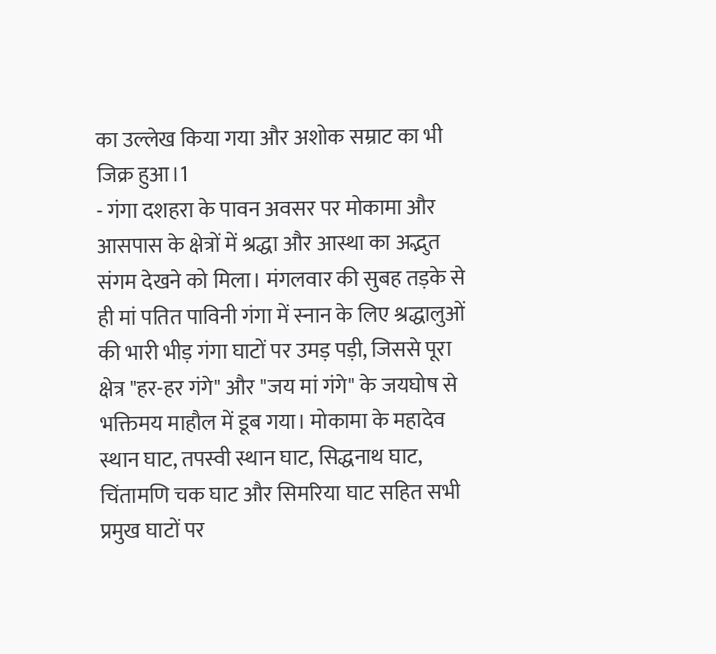का उल्लेख किया गया और अशोक सम्राट का भी जिक्र हुआ।1
- गंगा दशहरा के पावन अवसर पर मोकामा और आसपास के क्षेत्रों में श्रद्धा और आस्था का अद्भुत संगम देखने को मिला। मंगलवार की सुबह तड़के से ही मां पतित पाविनी गंगा में स्नान के लिए श्रद्धालुओं की भारी भीड़ गंगा घाटों पर उमड़ पड़ी, जिससे पूरा क्षेत्र "हर-हर गंगे" और "जय मां गंगे" के जयघोष से भक्तिमय माहौल में डूब गया। मोकामा के महादेव स्थान घाट, तपस्वी स्थान घाट, सिद्धनाथ घाट, चिंतामणि चक घाट और सिमरिया घाट सहित सभी प्रमुख घाटों पर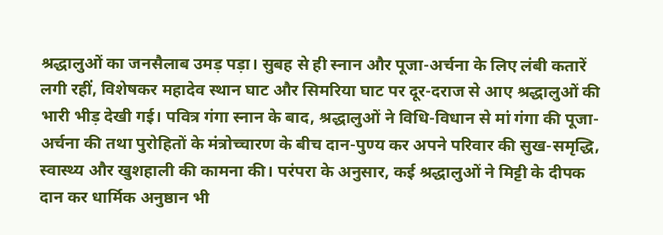श्रद्धालुओं का जनसैलाब उमड़ पड़ा। सुबह से ही स्नान और पूजा-अर्चना के लिए लंबी कतारें लगी रहीं, विशेषकर महादेव स्थान घाट और सिमरिया घाट पर दूर-दराज से आए श्रद्धालुओं की भारी भीड़ देखी गई। पवित्र गंगा स्नान के बाद, श्रद्धालुओं ने विधि-विधान से मां गंगा की पूजा-अर्चना की तथा पुरोहितों के मंत्रोच्चारण के बीच दान-पुण्य कर अपने परिवार की सुख-समृद्धि, स्वास्थ्य और खुशहाली की कामना की। परंपरा के अनुसार, कई श्रद्धालुओं ने मिट्टी के दीपक दान कर धार्मिक अनुष्ठान भी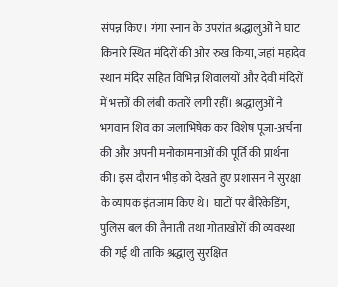संपन्न किए। गंगा स्नान के उपरांत श्रद्धालुओं ने घाट किनारे स्थित मंदिरों की ओर रुख किया, जहां महादेव स्थान मंदिर सहित विभिन्न शिवालयों और देवी मंदिरों में भक्तों की लंबी कतारें लगी रहीं। श्रद्धालुओं ने भगवान शिव का जलाभिषेक कर विशेष पूजा-अर्चना की और अपनी मनोकामनाओं की पूर्ति की प्रार्थना की। इस दौरान भीड़ को देखते हुए प्रशासन ने सुरक्षा के व्यापक इंतजाम किए थे। घाटों पर बैरिकेडिंग, पुलिस बल की तैनाती तथा गोताखोरों की व्यवस्था की गई थी ताकि श्रद्धालु सुरक्षित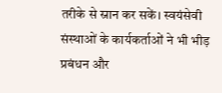तरीके से स्नान कर सकें। स्वयंसेवी संस्थाओं के कार्यकर्ताओं ने भी भीड़ प्रबंधन और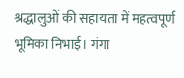श्रद्धालुओं की सहायता में महत्वपूर्ण भूमिका निभाई। गंगा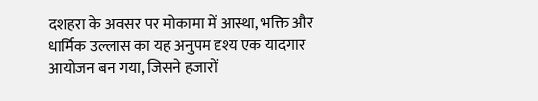दशहरा के अवसर पर मोकामा में आस्था, भक्ति और धार्मिक उल्लास का यह अनुपम दृश्य एक यादगार आयोजन बन गया, जिसने हजारों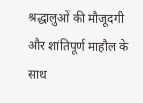श्रद्धालुओं की मौजूदगी और शांतिपूर्ण माहौल के साथ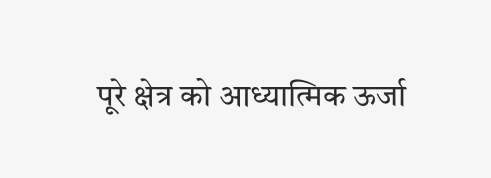पूरे क्षेत्र को आध्यात्मिक ऊर्जा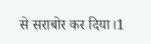से सराबोर कर दिया।1